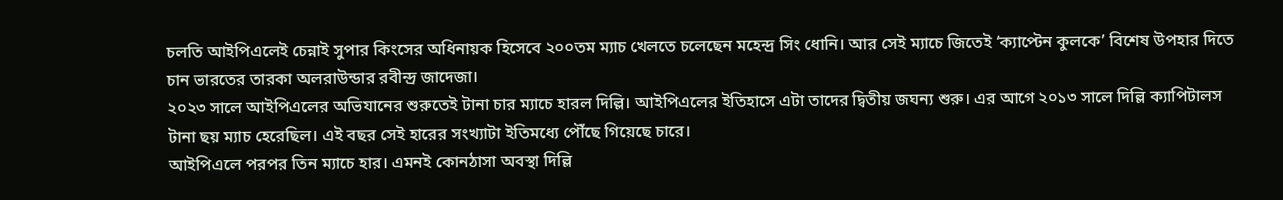চলতি আইপিএলেই চেন্নাই সুপার কিংসের অধিনায়ক হিসেবে ২০০তম ম্যাচ খেলতে চলেছেন মহেন্দ্র সিং ধোনি। আর সেই ম্যাচে জিতেই ‘ক্যাপ্টেন কুলকে’ বিশেষ উপহার দিতে চান ভারতের তারকা অলরাউন্ডার রবীন্দ্র জাদেজা।
২০২৩ সালে আইপিএলের অভিযানের শুরুতেই টানা চার ম্যাচে হারল দিল্লি। আইপিএলের ইতিহাসে এটা তাদের দ্বিতীয় জঘন্য শুরু। এর আগে ২০১৩ সালে দিল্লি ক্যাপিটালস টানা ছয় ম্যাচ হেরেছিল। এই বছর সেই হারের সংখ্যাটা ইতিমধ্যে পৌঁছে গিয়েছে চারে।
আইপিএলে পরপর তিন ম্যাচে হার। এমনই কোনঠাসা অবস্থা দিল্লি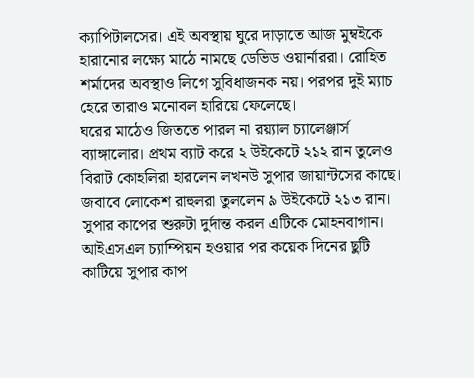ক্যাপিটালসের। এই অবস্থায় ঘুরে দাড়াতে আজ মুম্বইকে হারানোর লক্ষ্যে মাঠে নামছে ডেভিড ওয়ার্নাররা। রোহিত শর্মাদের অবস্থাও লিগে সুবিধাজনক নয়। পরপর দুই ম্যাচ হেরে তারাও মনোবল হারিয়ে ফেলেছে।
ঘরের মাঠেও জিততে পারল না রয়্যাল চ্যালেঞ্জার্স ব্যাঙ্গালোর। প্রথম ব্যাট করে ২ উইকেটে ২১২ রান তুলেও বিরাট কোহলিরা হারলেন লখনউ সুপার জায়ান্টসের কাছে। জবাবে লোকেশ রাহুলরা তুললেন ৯ উইকেটে ২১৩ রান।
সুপার কাপের শুরুটা দুর্দান্ত করল এটিকে মোহনবাগান। আইএসএল চ্যাম্পিয়ন হওয়ার পর কয়েক দিনের ছুটি কাটিয়ে সুপার কাপ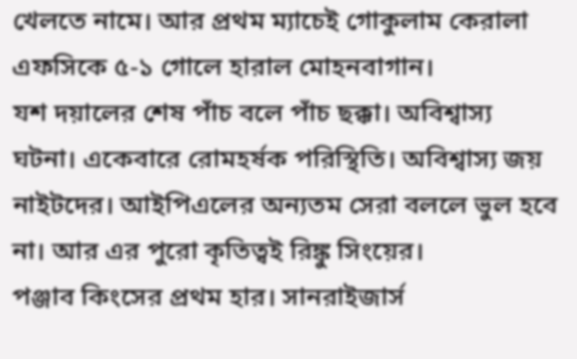খেলতে নামে। আর প্রথম ম্যাচেই গোকুলাম কেরালা এফসিকে ৫-১ গোলে হারাল মোহনবাগান।
যশ দয়ালের শেষ পাঁচ বলে পাঁচ ছক্কা। অবিশ্বাস্য ঘটনা। একেবারে রোমহর্ষক পরিস্থিতি। অবিশ্বাস্য জয় নাইটদের। আইপিএলের অন্যতম সেরা বললে ভুল হবে না। আর এর পুরো কৃতিত্বই রিঙ্কু সিংয়ের।
পঞ্জাব কিংসের প্রথম হার। সানরাইজার্স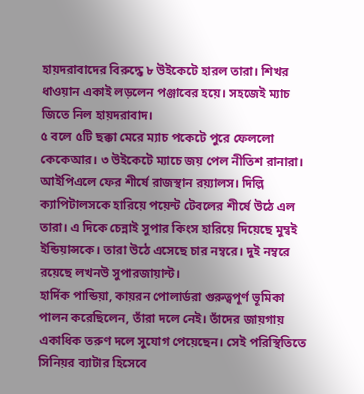হায়দরাবাদের বিরুদ্ধে ৮ উইকেটে হারল তারা। শিখর ধাওয়ান একাই লড়লেন পঞ্জাবের হয়ে। সহজেই ম্যাচ জিতে নিল হায়দরাবাদ।
৫ বলে ৫টি ছক্কা মেরে ম্যাচ পকেটে পুরে ফেললো কেকেআর। ৩ উইকেটে ম্যাচে জয় পেল নীতিশ রানারা।
আইপিএলে ফের শীর্ষে রাজস্থান রয়্যালস। দিল্লি ক্যাপিটালসকে হারিয়ে পয়েন্ট টেবলের শীর্ষে উঠে এল তারা। এ দিকে চেন্নাই সুপার কিংস হারিয়ে দিয়েছে মুম্বই ইন্ডিয়ান্সকে। তারা উঠে এসেছে চার নম্বরে। দুই নম্বরে রয়েছে লখনউ সুপারজায়ান্ট।
হার্দিক পান্ডিয়া, কায়রন পোলার্ডরা গুরুত্বপূর্ণ ভূমিকা পালন করেছিলেন, তাঁরা দলে নেই। তাঁদের জায়গায় একাধিক তরুণ দলে সুযোগ পেয়েছেন। সেই পরিস্থিতিতে সিনিয়র ব্যাটার হিসেবে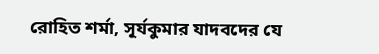রোহিত শর্মা, সূর্যকুমার যাদবদের যে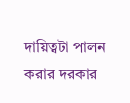দায়িত্বটা পালন করার দরকার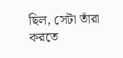ছিল, সেটা তাঁরা করতে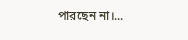পারছেন না।...